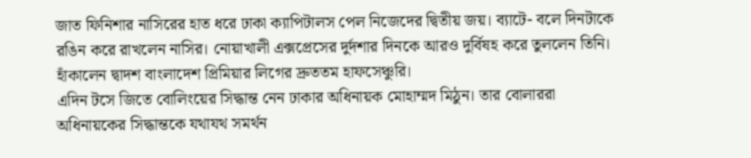জাত ফিনিশার নাসিরের হাত ধরে ঢাকা ক্যাপিটালস পেল নিজেদের দ্বিতীয় জয়। ব্যাটে- বলে দিনটাকে রঙিন করে রাখলেন নাসির। নোয়াখালী এক্সপ্রেসের দুর্দশার দিনকে আরও দুর্বিষহ করে তুললেন তিনি। হাঁকালেন দ্বাদশ বাংলাদেশ প্রিমিয়ার লিগের দ্রুততম হাফসেঞ্চুরি।
এদিন টসে জিতে বোলিংয়ের সিদ্ধান্ত নেন ঢাকার অধিনায়ক মোহাম্মদ মিঠুন। তার বোলাররা অধিনায়কের সিদ্ধান্তকে যথাযথ সমর্থন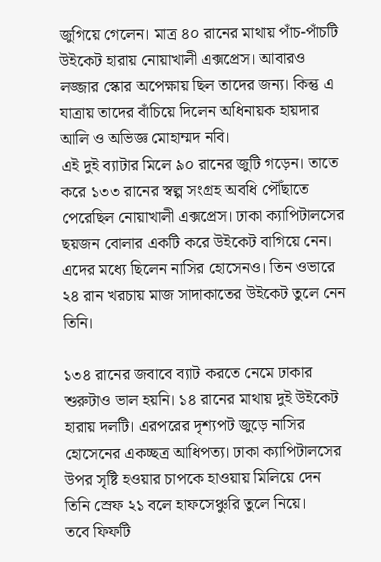জুগিয়ে গেলেন। মাত্র ৪০ রানের মাথায় পাঁচ-পাঁচটি উইকেট হারায় নোয়াখালী এক্সপ্রেস। আবারও লজ্জার স্কোর অপেক্ষায় ছিল তাদের জন্য। কিন্তু এ যাত্রায় তাদের বাঁচিয়ে দিলেন অধিনায়ক হায়দার আলি ও অভিজ্ঞ মোহাম্মদ নবি।
এই দুই ব্যাটার মিলে ৯০ রানের জুটি গড়েন। তাতে করে ১৩৩ রানের স্বল্প সংগ্রহ অবধি পৌঁছাতে পেরেছিল নোয়াখালী এক্সপ্রেস। ঢাকা ক্যাপিটালসের ছয়জন বোলার একটি করে উইকেট বাগিয়ে নেন। এদের মধ্যে ছিলেন নাসির হোসেনও। তিন ওভারে ২৪ রান খরচায় মাজ সাদাকাতের উইকেট তুলে নেন তিনি।

১৩৪ রানের জবাবে ব্যাট করতে নেমে ঢাকার শুরুটাও ভাল হয়নি। ১৪ রানের মাথায় দুই উইকেট হারায় দলটি। এরপরের দৃশ্যপট জুড়ে নাসির হোসেনের একচ্ছত্র আধিপত্য। ঢাকা ক্যাপিটালসের উপর সৃষ্টি হওয়ার চাপকে হাওয়ায় মিলিয়ে দেন তিনি স্রেফ ২১ বলে হাফসেঞ্চুরি তুলে নিয়ে।
তবে ফিফটি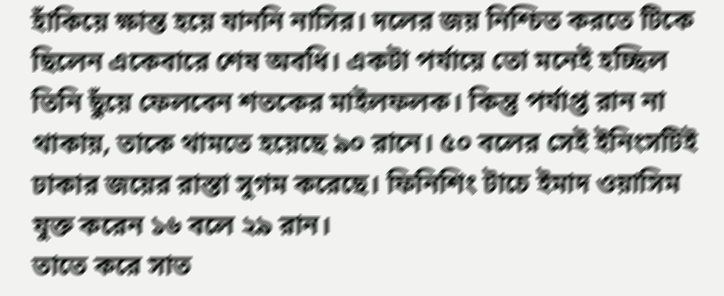হাঁকিয়ে ক্ষান্ত হয়ে যাননি নাসির। দলের জয় নিশ্চিত করতে টিকে ছিলেন একেবারে শেষ অবধি। একটা পর্যায়ে তো মনেই হচ্ছিল তিনি ছুঁয়ে ফেলবেন শতকের মাইলফলক। কিন্তু পর্যাপ্ত রান না থাকায়, তাকে থামতে হয়েছে ৯০ রানে। ৫০ বলের সেই ইনিংসটিই ঢাকার জয়ের রাস্তা সুগম করেছে। ফিনিশিং টাচে ইমাদ ওয়াসিম যুক্ত করেন ১৬ বলে ২৯ রান।
তাতে করে সাত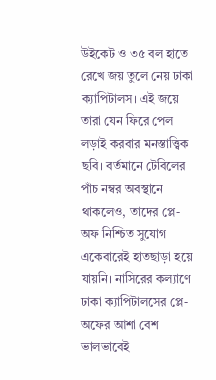উইকেট ও ৩৫ বল হাতে রেখে জয় তুলে নেয় ঢাকা ক্যাপিটালস। এই জয়ে তারা যেন ফিরে পেল লড়াই করবার মনস্তাত্ত্বিক ছবি। বর্তমানে টেবিলের পাঁচ নম্বর অবস্থানে থাকলেও, তাদের প্লে-অফ নিশ্চিত সুযোগ একেবারেই হাতছাড়া হয়ে যায়নি। নাসিরের কল্যাণে ঢাকা ক্যাপিটালসের প্লে-অফের আশা বেশ ভালভাবেই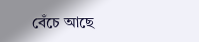বেঁচে আছে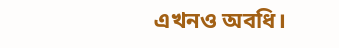এখনও অবধি।